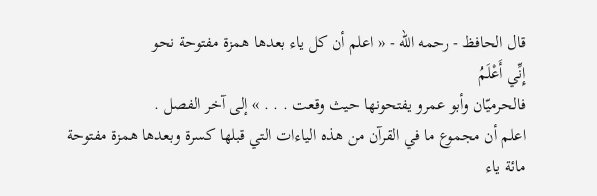قال الحافظ - رحمه الله - « اعلم أن كل ياء بعدها همزة مفتوحة نحو
إِنِّي أَعْلَمُ
فالحرميّان وأبو عمرو يفتحونها حيث وقعت . . . » إلى آخر الفصل .
اعلم أن مجموع ما في القرآن من هذه الياءات التي قبلها كسرة وبعدها همزة مفتوحة مائة ياء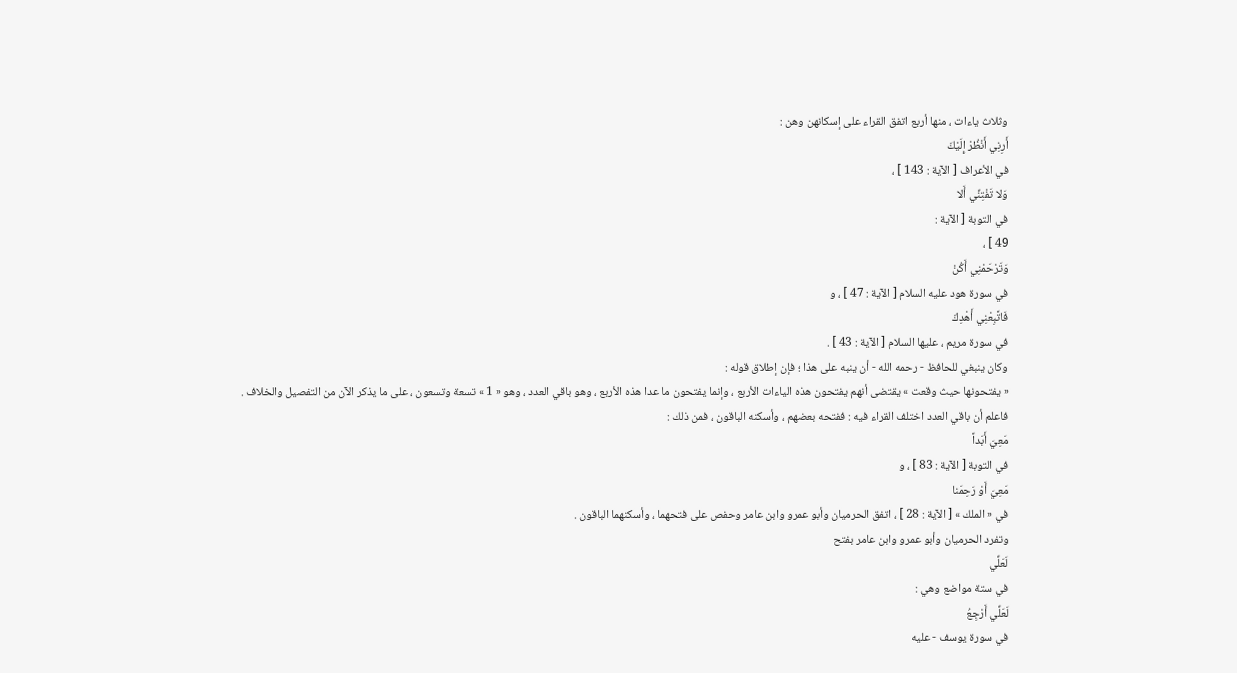وثلاث ياءات ، منها أربع اتفق القراء على إسكانهن وهن :
أَرِنِي أَنْظُرْ إِلَيْكَ
في الأعراف [ الآية : 143 ] ،
وَلا تَفْتِنِّي أَلا
في التوبة [ الآية :
49 ] ،
وَتَرْحَمْنِي أَكُنْ
في سورة هود عليه السلام [ الآية : 47 ] ، و
فَاتَّبِعْنِي أَهْدِكَ
في سورة مريم ، عليها السلام [ الآية : 43 ] .
وكان ينبغي للحافظ - رحمه الله - أن ينبه على هذا ؛ فإن إطلاق قوله :
« يفتحونها حيث وقعت » يقتضى أنهم يفتحون هذه الياءات الأربع ، وإنما يفتحون ما عدا هذه الأربع ، وهو باقي العدد ، وهو « 1 » تسعة وتسعون ، على ما يذكر الآن من التفصيل والخلاف .
فاعلم أن باقي العدد اختلف القراء فيه : ففتحه بعضهم ، وأسكنه الباقون ، فمن ذلك :
مَعِيَ أَبَداً
في التوبة [ الآية : 83 ] ، و
مَعِيَ أَوْ رَحِمَنا
في « الملك » [ الآية : 28 ] ، اتفق الحرميان وأبو عمرو وابن عامر وحفص على فتحهما ، وأسكنهما الباقون .
وتفرد الحرميان وأبو عمرو وابن عامر بفتح
لَعَلِّي
في ستة مواضع وهي :
لَعَلِّي أَرْجِعُ
في سورة يوسف - عليه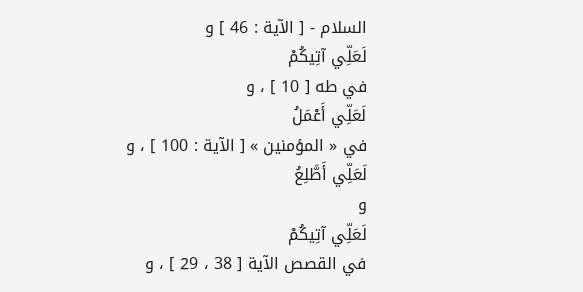السلام - [ الآية : 46 ] و
لَعَلِّي آتِيكُمْ
في طه [ 10 ] ، و
لَعَلِّي أَعْمَلُ
في « المؤمنين » [ الآية : 100 ] ، و
لَعَلِّي أَطَّلِعُ
و
لَعَلِّي آتِيكُمْ
في القصص الآية [ 38 ، 29 ] ، و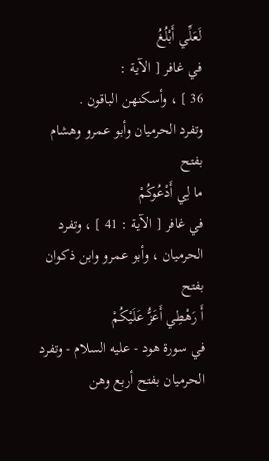لَعَلِّي أَبْلُغُ
في غافر [ الآية :
36 ] ، وأسكنهن الباقون .
وتفرد الحرميان وأبو عمرو وهشام بفتح
ما لِي أَدْعُوكُمْ
في غافر [ الآية : 41 ] ، وتفرد الحرميان ، وأبو عمرو وابن ذكوان بفتح
أَ رَهْطِي أَعَزُّ عَلَيْكُمْ
في سورة هود - عليه السلام - وتفرد الحرميان بفتح أربع وهن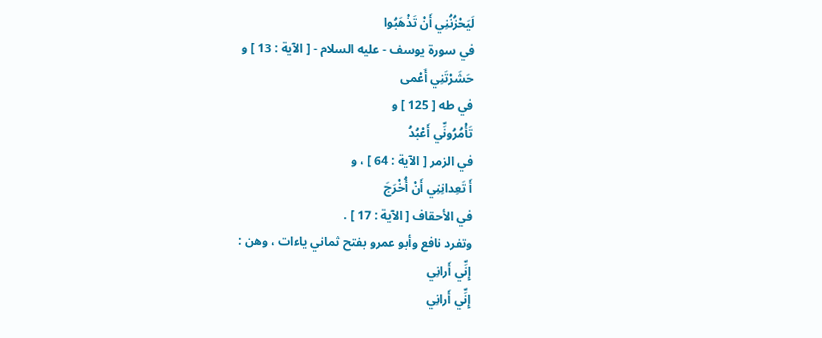لَيَحْزُنُنِي أَنْ تَذْهَبُوا
في سورة يوسف - عليه السلام - [ الآية : 13 ] و
حَشَرْتَنِي أَعْمى
في طه [ 125 ] و
تَأْمُرُونِّي أَعْبُدُ
في الزمر [ الآية : 64 ] ، و
أَ تَعِدانِنِي أَنْ أُخْرَجَ
في الأحقاف [ الآية : 17 ] .
وتفرد نافع وأبو عمرو بفتح ثماني ياءات ، وهن :
إِنِّي أَرانِي
إِنِّي أَرانِي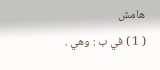هامش
( 1 ) في ب : وهي .